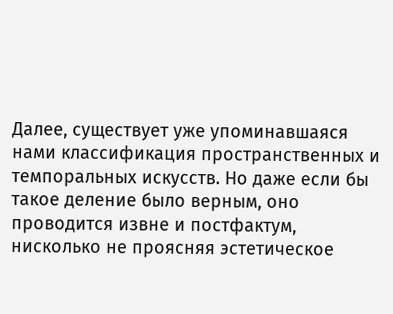Далее, существует уже упоминавшаяся нами классификация пространственных и темпоральных искусств. Но даже если бы такое деление было верным, оно проводится извне и постфактум, нисколько не проясняя эстетическое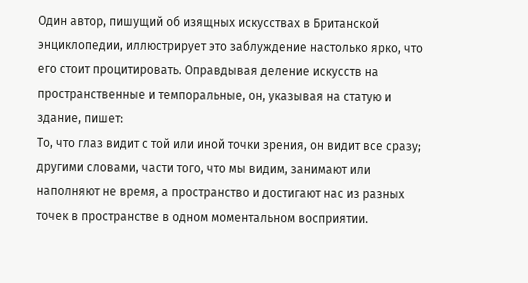Один автор, пишущий об изящных искусствах в Британской энциклопедии, иллюстрирует это заблуждение настолько ярко, что его стоит процитировать. Оправдывая деление искусств на пространственные и темпоральные, он, указывая на статую и здание, пишет:
То, что глаз видит с той или иной точки зрения, он видит все сразу; другими словами, части того, что мы видим, занимают или наполняют не время, а пространство и достигают нас из разных точек в пространстве в одном моментальном восприятии.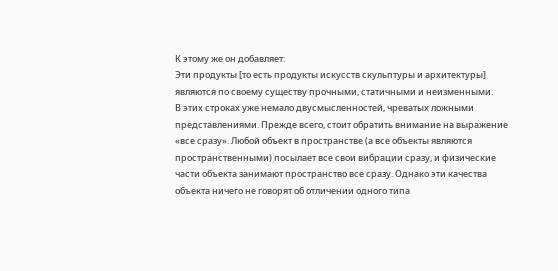К этому же он добавляет:
Эти продукты [то есть продукты искусств скульптуры и архитектуры] являются по своему существу прочными, статичными и неизменными.
В этих строках уже немало двусмысленностей, чреватых ложными представлениями. Прежде всего, стоит обратить внимание на выражение «все сразу». Любой объект в пространстве (а все объекты являются пространственными) посылает все свои вибрации сразу, и физические части объекта занимают пространство все сразу. Однако эти качества объекта ничего не говорят об отличении одного типа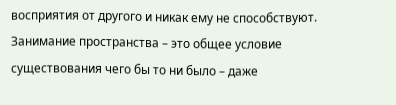восприятия от другого и никак ему не способствуют. Занимание пространства – это общее условие существования чего бы то ни было – даже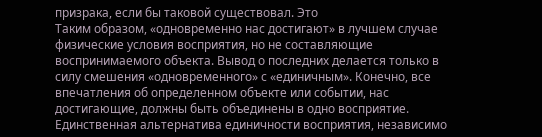призрака, если бы таковой существовал. Это
Таким образом, «одновременно нас достигают» в лучшем случае физические условия восприятия, но не составляющие воспринимаемого объекта. Вывод о последних делается только в силу смешения «одновременного» с «единичным». Конечно, все впечатления об определенном объекте или событии, нас достигающие, должны быть объединены в одно восприятие. Единственная альтернатива единичности восприятия, независимо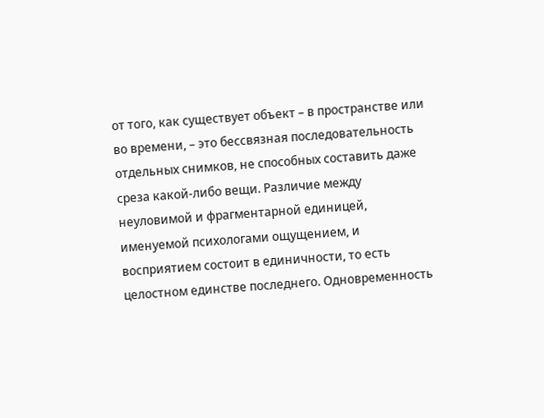от того, как существует объект – в пространстве или во времени, – это бессвязная последовательность отдельных снимков, не способных составить даже среза какой-либо вещи. Различие между неуловимой и фрагментарной единицей, именуемой психологами ощущением, и восприятием состоит в единичности, то есть целостном единстве последнего. Одновременность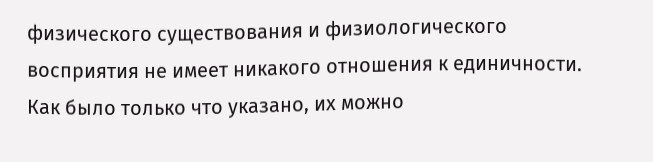физического существования и физиологического восприятия не имеет никакого отношения к единичности. Как было только что указано, их можно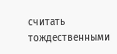считать тождественными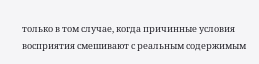только в том случае, когда причинные условия восприятия смешивают с реальным содержимым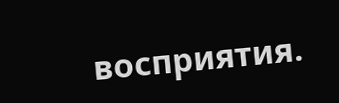восприятия.